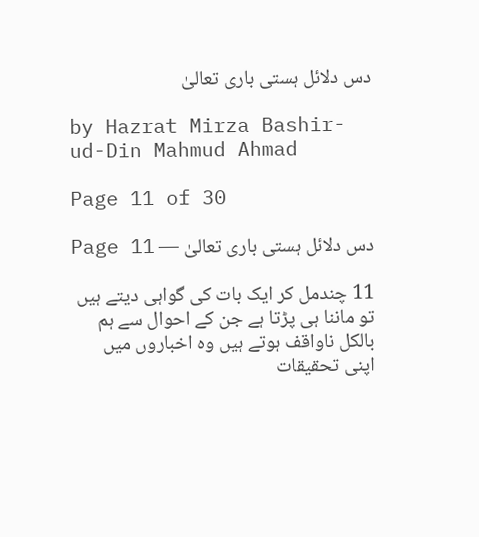دس دلائل ہستی باری تعالیٰ

by Hazrat Mirza Bashir-ud-Din Mahmud Ahmad

Page 11 of 30

دس دلائل ہستی باری تعالیٰ — Page 11

11 چندمل کر ایک بات کی گواہی دیتے ہیں تو ماننا ہی پڑتا ہے جن کے احوال سے ہم بالکل ناواقف ہوتے ہیں وہ اخباروں میں اپنی تحقیقات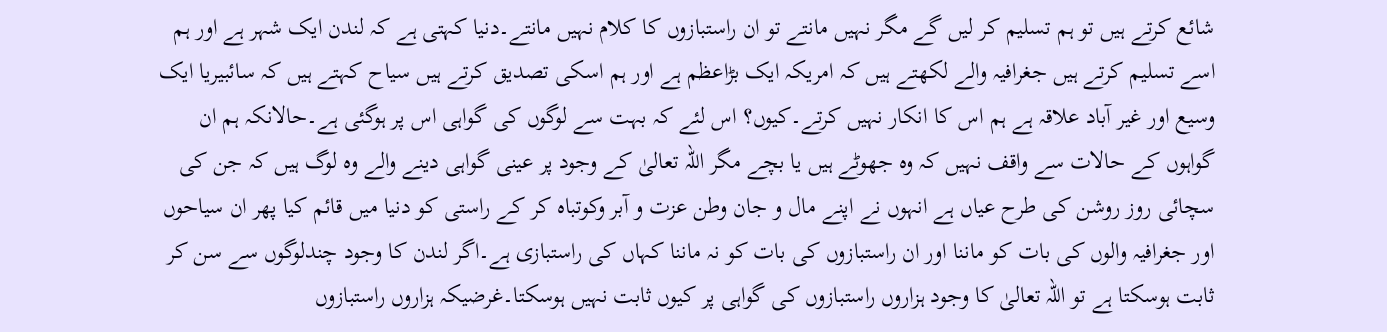شائع کرتے ہیں تو ہم تسلیم کر لیں گے مگر نہیں مانتے تو ان راستبازوں کا کلام نہیں مانتے۔دنیا کہتی ہے کہ لندن ایک شہر ہے اور ہم اسے تسلیم کرتے ہیں جغرافیہ والے لکھتے ہیں کہ امریکہ ایک بڑاعظم ہے اور ہم اسکی تصدیق کرتے ہیں سیاح کہتے ہیں کہ سائبیریا ایک وسیع اور غیر آباد علاقہ ہے ہم اس کا انکار نہیں کرتے۔کیوں؟ اس لئے کہ بہت سے لوگوں کی گواہی اس پر ہوگئی ہے۔حالانکہ ہم ان گواہوں کے حالات سے واقف نہیں کہ وہ جھوٹے ہیں یا بچے مگر اللہ تعالیٰ کے وجود پر عینی گواہی دینے والے وہ لوگ ہیں کہ جن کی سچائی روز روشن کی طرح عیاں ہے انہوں نے اپنے مال و جان وطن عزت و آبر وکوتباہ کر کے راستی کو دنیا میں قائم کیا پھر ان سیاحوں اور جغرافیہ والوں کی بات کو ماننا اور ان راستبازوں کی بات کو نہ ماننا کہاں کی راستبازی ہے۔اگر لندن کا وجود چندلوگوں سے سن کر ثابت ہوسکتا ہے تو اللہ تعالیٰ کا وجود ہزاروں راستبازوں کی گواہی پر کیوں ثابت نہیں ہوسکتا۔غرضیکہ ہزاروں راستبازوں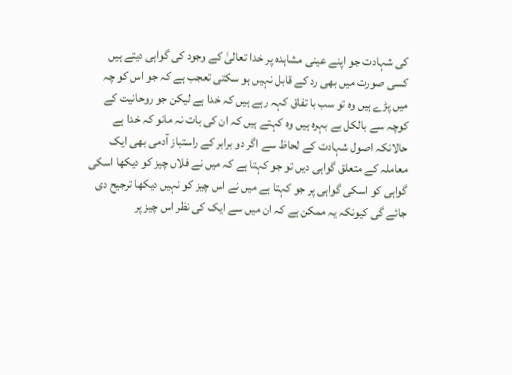کی شہادت جو اپنے عینی مشاہدہ پر خدا تعالیٰ کے وجود کی گواہی دیتے ہیں کسی صورت میں بھی رد کے قابل نہیں ہو سکتی تعجب ہے کہ جو اس کو چہ میں پڑے ہیں وہ تو سب با تفاق کہہ رہے ہیں کہ خدا ہے لیکن جو روحانیت کے کوچہ سے بالکل بے بہرہ ہیں وہ کہتے ہیں کہ ان کی بات نہ مانو کہ خدا ہے حالانکہ اصول شہادت کے لحاظ سے اگر دو برابر کے راستباز آدمی بھی ایک معاملہ کے متعلق گواہی دیں تو جو کہتا ہے کہ میں نے فلاں چیز کو دیکھا اسکی گواہی کو اسکی گواہی پر جو کہتا ہے میں نے اس چیز کو نہیں دیکھا ترجیح دی جائے گی کیونکہ یہ ممکن ہے کہ ان میں سے ایک کی نظر اس چیز پر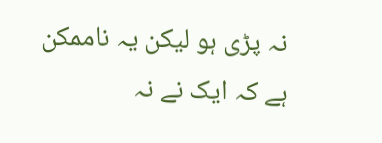نہ پڑی ہو لیکن یہ ناممکن ہے کہ ایک نے نہ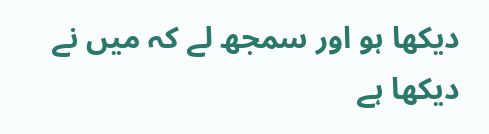دیکھا ہو اور سمجھ لے کہ میں نے دیکھا ہے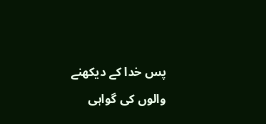پس خدا کے دیکھنے والوں کی گواہی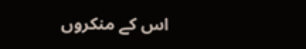اس کے منکروں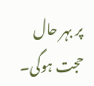پر بہر حال حجت ہوگی۔